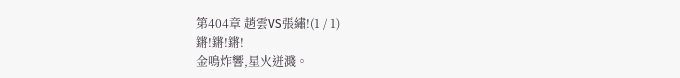第404章 趙雲VS張繡!(1 / 1)
鏘!鏘!鏘!
金鳴炸響,星火迸濺。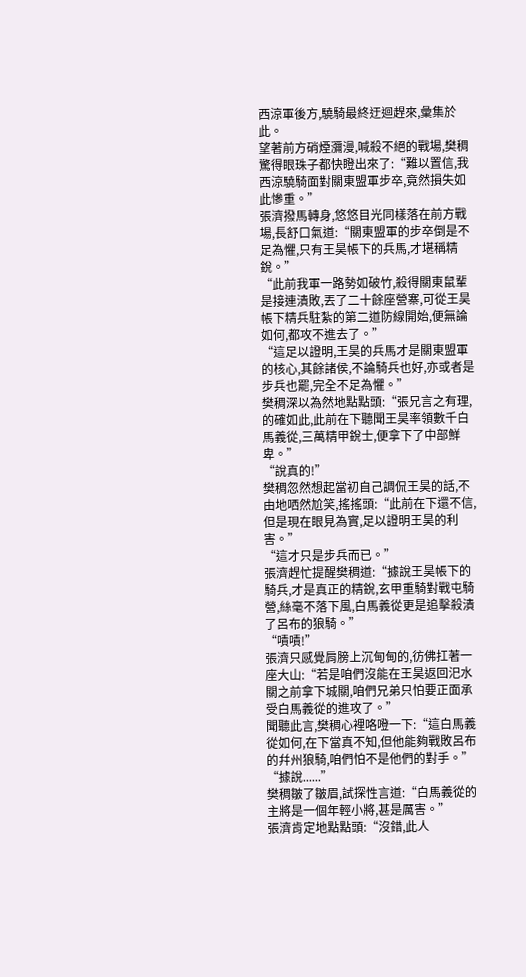西涼軍後方,驍騎最終迂迴趕來,彙集於此。
望著前方硝煙瀰漫,喊殺不絕的戰場,樊稠驚得眼珠子都快瞪出來了:“難以置信,我西涼驍騎面對關東盟軍步卒,竟然損失如此慘重。”
張濟撥馬轉身,悠悠目光同樣落在前方戰場,長舒口氣道:“關東盟軍的步卒倒是不足為懼,只有王昊帳下的兵馬,才堪稱精銳。”
“此前我軍一路勢如破竹,殺得關東鼠輩是接連潰敗,丟了二十餘座營寨,可從王昊帳下精兵駐紮的第二道防線開始,便無論如何,都攻不進去了。”
“這足以證明,王昊的兵馬才是關東盟軍的核心,其餘諸侯,不論騎兵也好,亦或者是步兵也罷,完全不足為懼。”
樊稠深以為然地點點頭:“張兄言之有理,的確如此,此前在下聽聞王昊率領數千白馬義從,三萬精甲銳士,便拿下了中部鮮卑。”
“說真的!”
樊稠忽然想起當初自己調侃王昊的話,不由地哂然尬笑,搖搖頭:“此前在下還不信,但是現在眼見為實,足以證明王昊的利害。”
“這才只是步兵而已。”
張濟趕忙提醒樊稠道:“據說王昊帳下的騎兵,才是真正的精銳,玄甲重騎對戰屯騎營,絲毫不落下風,白馬義從更是追擊殺潰了呂布的狼騎。”
“嘖嘖!”
張濟只感覺肩膀上沉甸甸的,彷佛扛著一座大山:“若是咱們沒能在王昊返回汜水關之前拿下城關,咱們兄弟只怕要正面承受白馬義從的進攻了。”
聞聽此言,樊稠心裡咯噔一下:“這白馬義從如何,在下當真不知,但他能夠戰敗呂布的幷州狼騎,咱們怕不是他們的對手。”
“據說......”
樊稠皺了皺眉,試探性言道:“白馬義從的主將是一個年輕小將,甚是厲害。”
張濟肯定地點點頭:“沒錯,此人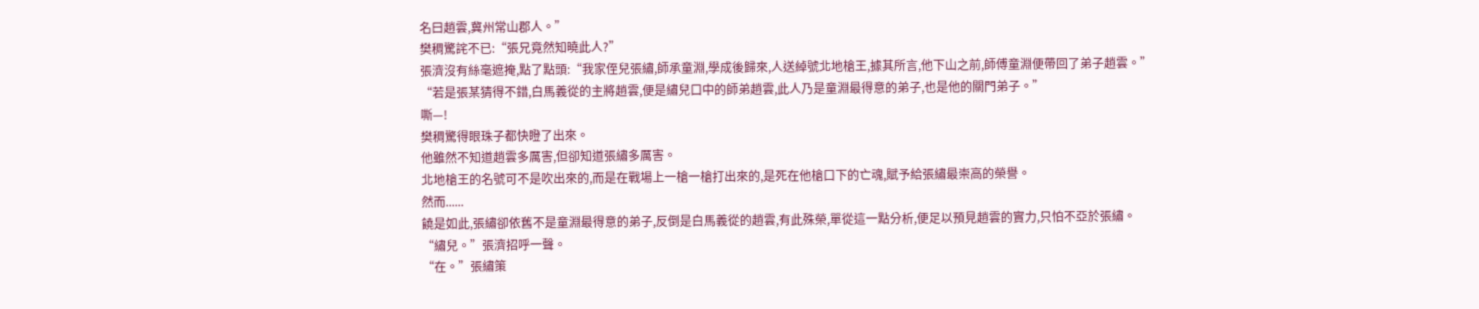名曰趙雲,冀州常山郡人。”
樊稠驚詫不已:“張兄竟然知曉此人?”
張濟沒有絲毫遮掩,點了點頭:“我家侄兒張繡,師承童淵,學成後歸來,人送綽號北地槍王,據其所言,他下山之前,師傅童淵便帶回了弟子趙雲。”
“若是張某猜得不錯,白馬義從的主將趙雲,便是繡兒口中的師弟趙雲,此人乃是童淵最得意的弟子,也是他的關門弟子。”
嘶—!
樊稠驚得眼珠子都快瞪了出來。
他雖然不知道趙雲多厲害,但卻知道張繡多厲害。
北地槍王的名號可不是吹出來的,而是在戰場上一槍一槍打出來的,是死在他槍口下的亡魂,賦予給張繡最崇高的榮譽。
然而......
饒是如此,張繡卻依舊不是童淵最得意的弟子,反倒是白馬義從的趙雲,有此殊榮,單從這一點分析,便足以預見趙雲的實力,只怕不亞於張繡。
“繡兒。”張濟招呼一聲。
“在。”張繡策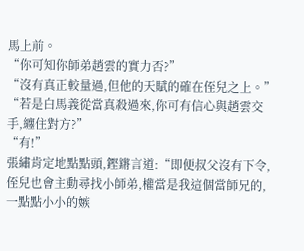馬上前。
“你可知你師弟趙雲的實力否?”
“沒有真正較量過,但他的天賦的確在侄兒之上。”
“若是白馬義從當真殺過來,你可有信心與趙雲交手,纏住對方?”
“有!”
張繡肯定地點點頭,鏗鏘言道:“即便叔父沒有下令,侄兒也會主動尋找小師弟,權當是我這個當師兄的,一點點小小的嫉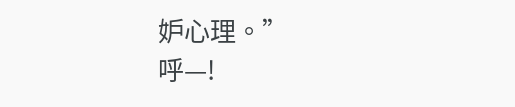妒心理。”
呼—!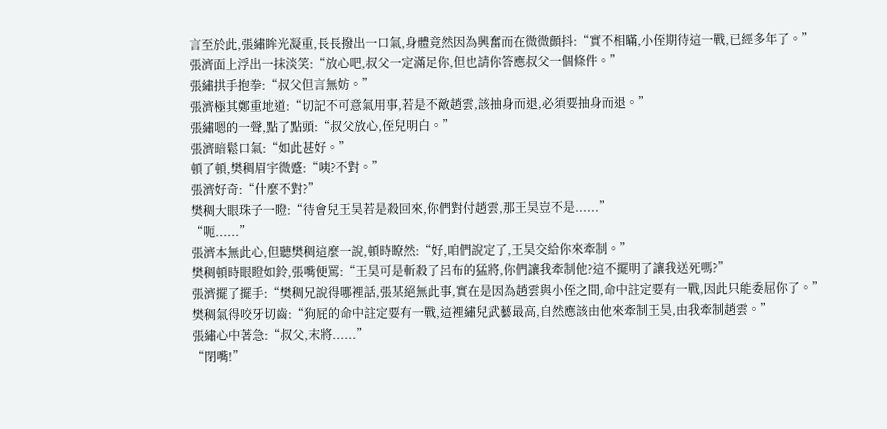言至於此,張繡眸光凝重,長長撥出一口氣,身體竟然因為興奮而在微微顫抖:“實不相瞞,小侄期待這一戰,已經多年了。”
張濟面上浮出一抹淡笑:“放心吧,叔父一定滿足你,但也請你答應叔父一個條件。”
張繡拱手抱拳:“叔父但言無妨。”
張濟極其鄭重地道:“切記不可意氣用事,若是不敵趙雲,該抽身而退,必須要抽身而退。”
張繡嗯的一聲,點了點頭:“叔父放心,侄兒明白。”
張濟暗鬆口氣:“如此甚好。”
頓了頓,樊稠眉宇微蹙:“咦?不對。”
張濟好奇:“什麼不對?”
樊稠大眼珠子一瞪:“待會兒王昊若是殺回來,你們對付趙雲,那王昊豈不是......”
“呃......”
張濟本無此心,但聽樊稠這麼一說,頓時瞭然:“好,咱們說定了,王昊交給你來牽制。”
樊稠頓時眼瞪如鈴,張嘴便罵:“王昊可是斬殺了呂布的猛將,你們讓我牽制他?這不擺明了讓我送死嗎?”
張濟擺了擺手:“樊稠兄說得哪裡話,張某絕無此事,實在是因為趙雲與小侄之間,命中註定要有一戰,因此只能委屈你了。”
樊稠氣得咬牙切齒:“狗屁的命中註定要有一戰,這裡繡兒武藝最高,自然應該由他來牽制王昊,由我牽制趙雲。”
張繡心中著急:“叔父,末將......”
“閉嘴!”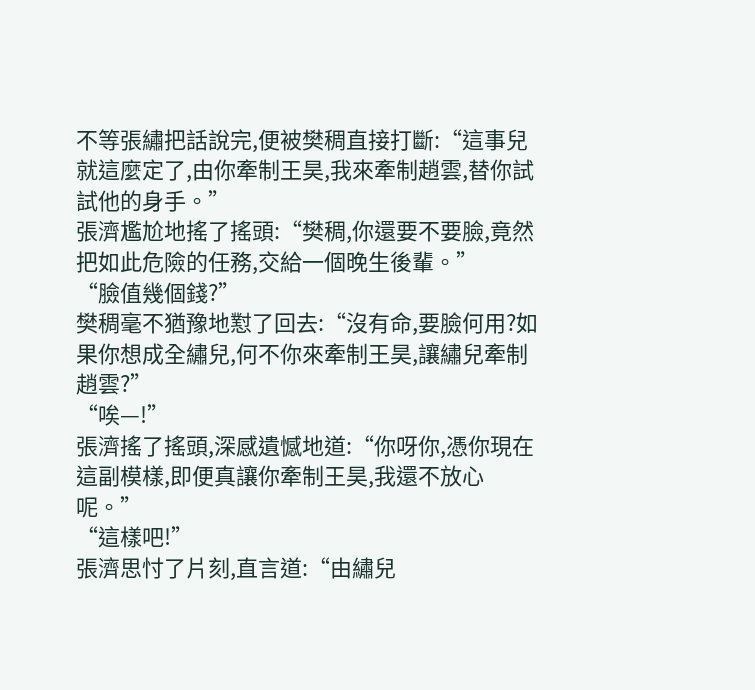不等張繡把話說完,便被樊稠直接打斷:“這事兒就這麼定了,由你牽制王昊,我來牽制趙雲,替你試試他的身手。”
張濟尷尬地搖了搖頭:“樊稠,你還要不要臉,竟然把如此危險的任務,交給一個晚生後輩。”
“臉值幾個錢?”
樊稠毫不猶豫地懟了回去:“沒有命,要臉何用?如果你想成全繡兒,何不你來牽制王昊,讓繡兒牽制趙雲?”
“唉—!”
張濟搖了搖頭,深感遺憾地道:“你呀你,憑你現在這副模樣,即便真讓你牽制王昊,我還不放心呢。”
“這樣吧!”
張濟思忖了片刻,直言道:“由繡兒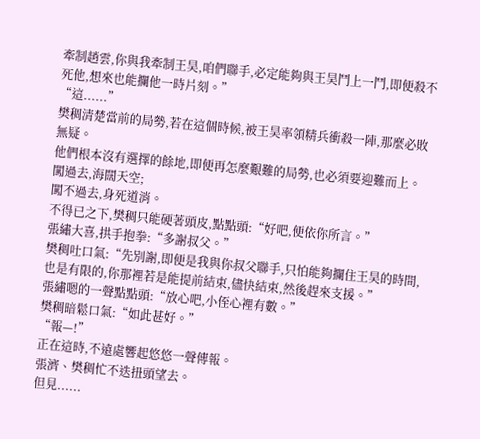牽制趙雲,你與我牽制王昊,咱們聯手,必定能夠與王昊鬥上一鬥,即便殺不死他,想來也能攔他一時片刻。”
“這......”
樊稠清楚當前的局勢,若在這個時候,被王昊率領精兵衝殺一陣,那麼必敗無疑。
他們根本沒有選擇的餘地,即便再怎麼艱難的局勢,也必須要迎難而上。
闖過去,海闊天空;
闖不過去,身死道消。
不得已之下,樊稠只能硬著頭皮,點點頭:“好吧,便依你所言。”
張繡大喜,拱手抱拳:“多謝叔父。”
樊稠吐口氣:“先別謝,即便是我與你叔父聯手,只怕能夠攔住王昊的時間,也是有限的,你那裡若是能提前結束,儘快結束,然後趕來支援。”
張繡嗯的一聲點點頭:“放心吧,小侄心裡有數。”
樊稠暗鬆口氣:“如此甚好。”
“報—!”
正在這時,不遠處響起悠悠一聲傳報。
張濟、樊稠忙不迭扭頭望去。
但見......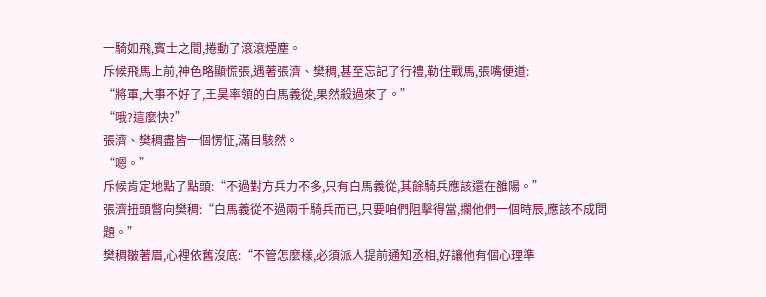一騎如飛,賓士之間,捲動了滾滾煙塵。
斥候飛馬上前,神色略顯慌張,遇著張濟、樊稠,甚至忘記了行禮,勒住戰馬,張嘴便道:
“將軍,大事不好了,王昊率領的白馬義從,果然殺過來了。”
“哦?這麼快?”
張濟、樊稠盡皆一個愣怔,滿目駭然。
“嗯。”
斥候肯定地點了點頭:“不過對方兵力不多,只有白馬義從,其餘騎兵應該還在雒陽。”
張濟扭頭瞥向樊稠:“白馬義從不過兩千騎兵而已,只要咱們阻擊得當,攔他們一個時辰,應該不成問題。”
樊稠皺著眉,心裡依舊沒底:“不管怎麼樣,必須派人提前通知丞相,好讓他有個心理準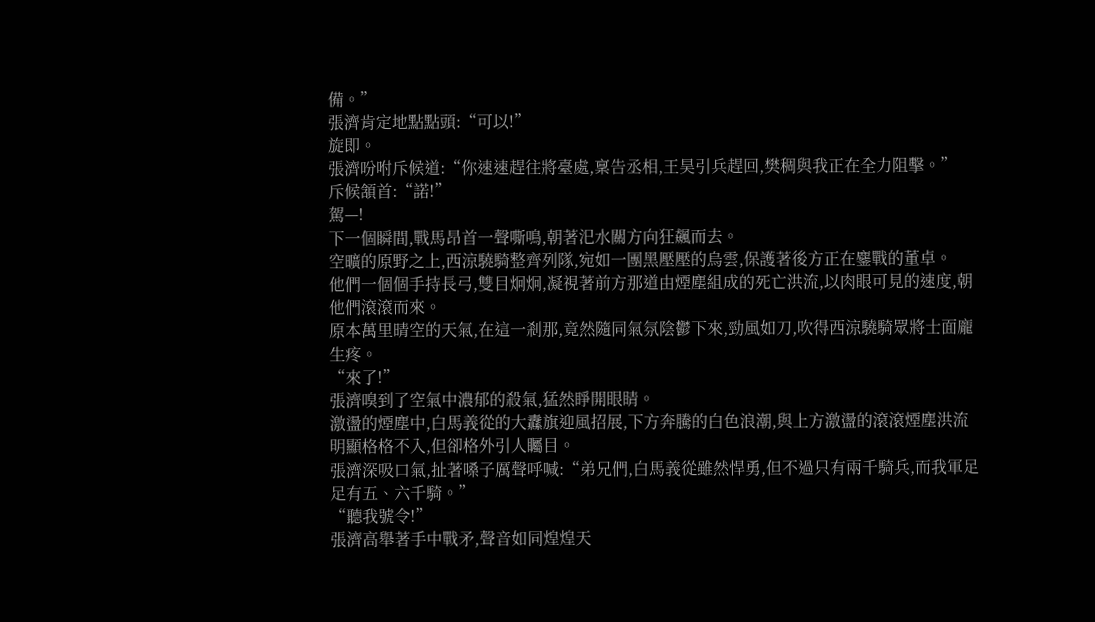備。”
張濟肯定地點點頭:“可以!”
旋即。
張濟吩咐斥候道:“你速速趕往將臺處,稟告丞相,王昊引兵趕回,樊稠與我正在全力阻擊。”
斥候頷首:“諾!”
駕—!
下一個瞬間,戰馬昂首一聲嘶鳴,朝著汜水關方向狂飆而去。
空曠的原野之上,西涼驍騎整齊列隊,宛如一團黑壓壓的烏雲,保護著後方正在鏖戰的董卓。
他們一個個手持長弓,雙目炯炯,凝視著前方那道由煙塵組成的死亡洪流,以肉眼可見的速度,朝他們滾滾而來。
原本萬里晴空的天氣,在這一剎那,竟然隨同氣氛陰鬱下來,勁風如刀,吹得西涼驍騎眾將士面龐生疼。
“來了!”
張濟嗅到了空氣中濃郁的殺氣,猛然睜開眼睛。
激盪的煙塵中,白馬義從的大纛旗迎風招展,下方奔騰的白色浪潮,與上方激盪的滾滾煙塵洪流明顯格格不入,但卻格外引人矚目。
張濟深吸口氣,扯著嗓子厲聲呼喊:“弟兄們,白馬義從雖然悍勇,但不過只有兩千騎兵,而我軍足足有五、六千騎。”
“聽我號令!”
張濟高舉著手中戰矛,聲音如同煌煌天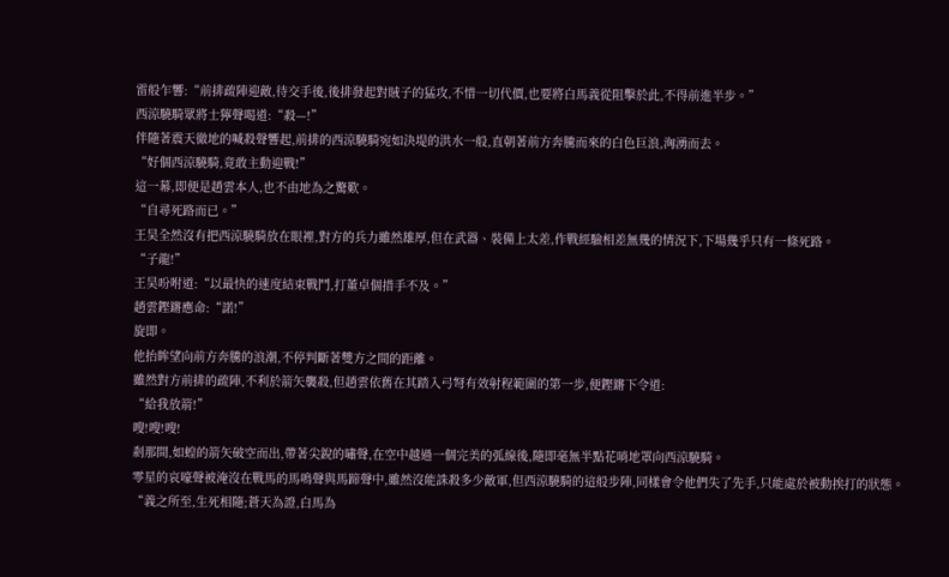雷般乍響:“前排疏陣迎敵,待交手後,後排發起對賊子的猛攻,不惜一切代價,也要將白馬義從阻擊於此,不得前進半步。”
西涼驍騎眾將士獰聲喝道:“殺—!”
伴隨著震天徹地的喊殺聲響起,前排的西涼驍騎宛如決堤的洪水一般,直朝著前方奔騰而來的白色巨浪,洶湧而去。
“好個西涼驍騎,竟敢主動迎戰!”
這一幕,即便是趙雲本人,也不由地為之驚歎。
“自尋死路而已。”
王昊全然沒有把西涼驍騎放在眼裡,對方的兵力雖然雄厚,但在武器、裝備上太差,作戰經驗相差無幾的情況下,下場幾乎只有一條死路。
“子龍!”
王昊吩咐道:“以最快的速度結束戰鬥,打董卓個措手不及。”
趙雲鏗鏘應命:“諾!”
旋即。
他抬眸望向前方奔騰的浪潮,不停判斷著雙方之間的距離。
雖然對方前排的疏陣,不利於箭矢襲殺,但趙雲依舊在其踏入弓弩有效射程範圍的第一步,便鏗鏘下令道:
“給我放箭!”
嗖!嗖!嗖!
剎那間,如蝗的箭矢破空而出,帶著尖銳的嘯聲,在空中越過一個完美的弧線後,隨即毫無半點花哨地罩向西涼驍騎。
零星的哀嚎聲被淹沒在戰馬的馬鳴聲與馬蹄聲中,雖然沒能誅殺多少敵軍,但西涼驍騎的這般步陣,同樣會令他們失了先手,只能處於被動挨打的狀態。
“義之所至,生死相隨;蒼天為證,白馬為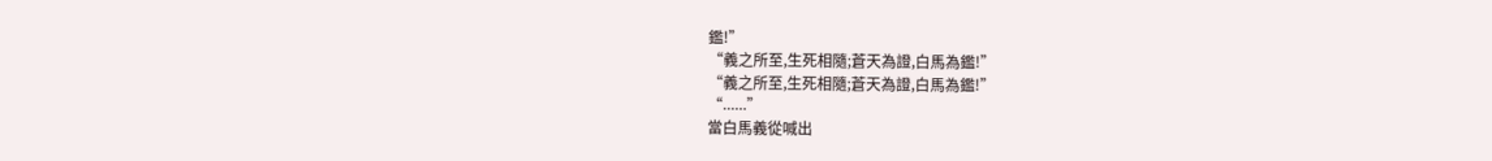鑑!”
“義之所至,生死相隨;蒼天為證,白馬為鑑!”
“義之所至,生死相隨;蒼天為證,白馬為鑑!”
“......”
當白馬義從喊出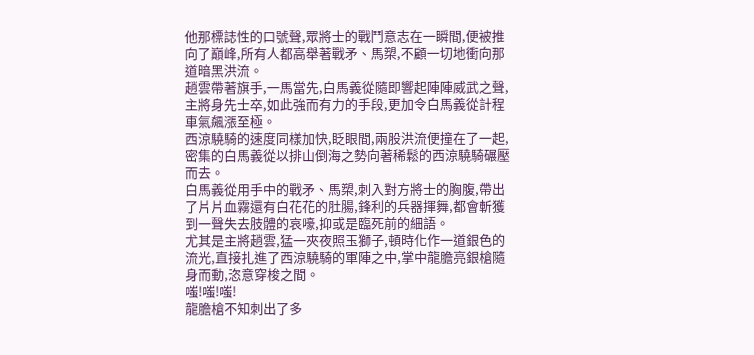他那標誌性的口號聲,眾將士的戰鬥意志在一瞬間,便被推向了巔峰,所有人都高舉著戰矛、馬槊,不顧一切地衝向那道暗黑洪流。
趙雲帶著旗手,一馬當先,白馬義從隨即響起陣陣威武之聲,主將身先士卒,如此強而有力的手段,更加令白馬義從計程車氣飆漲至極。
西涼驍騎的速度同樣加快,眨眼間,兩股洪流便撞在了一起,密集的白馬義從以排山倒海之勢向著稀鬆的西涼驍騎碾壓而去。
白馬義從用手中的戰矛、馬槊,刺入對方將士的胸腹,帶出了片片血霧還有白花花的肚腸,鋒利的兵器揮舞,都會斬獲到一聲失去肢體的哀嚎,抑或是臨死前的細語。
尤其是主將趙雲,猛一夾夜照玉獅子,頓時化作一道銀色的流光,直接扎進了西涼驍騎的軍陣之中,掌中龍膽亮銀槍隨身而動,恣意穿梭之間。
嗤!嗤!嗤!
龍膽槍不知刺出了多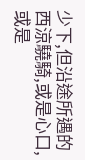少下,但沿途所遇的西涼驍騎,或是心口,或是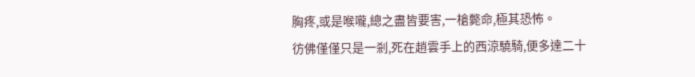胸疼,或是喉嚨,總之盡皆要害,一槍斃命,極其恐怖。
彷佛僅僅只是一剎,死在趙雲手上的西涼驍騎,便多達二十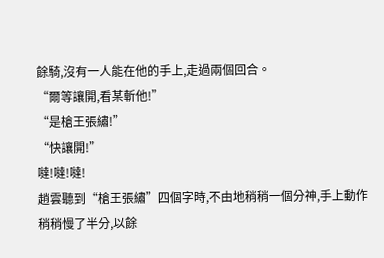餘騎,沒有一人能在他的手上,走過兩個回合。
“爾等讓開,看某斬他!”
“是槍王張繡!”
“快讓開!”
噠!噠!噠!
趙雲聽到“槍王張繡”四個字時,不由地稍稍一個分神,手上動作稍稍慢了半分,以餘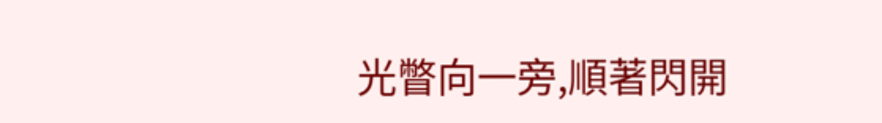光瞥向一旁,順著閃開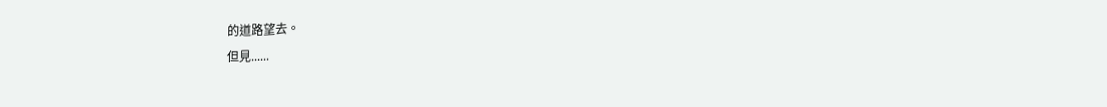的道路望去。
但見......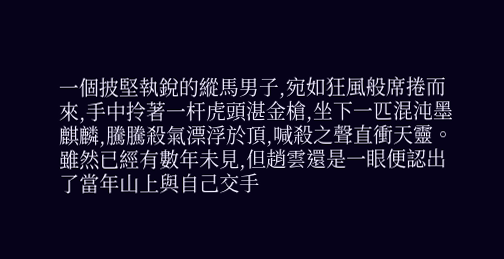一個披堅執銳的縱馬男子,宛如狂風般席捲而來,手中拎著一杆虎頭湛金槍,坐下一匹混沌墨麒麟,騰騰殺氣漂浮於頂,喊殺之聲直衝天靈。
雖然已經有數年未見,但趙雲還是一眼便認出了當年山上與自己交手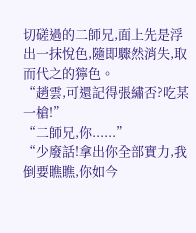切磋過的二師兄,面上先是浮出一抹悅色,隨即驟然消失,取而代之的獰色。
“趙雲,可還記得張繡否?吃某一槍!”
“二師兄,你......”
“少廢話!拿出你全部實力,我倒要瞧瞧,你如今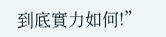到底實力如何!”